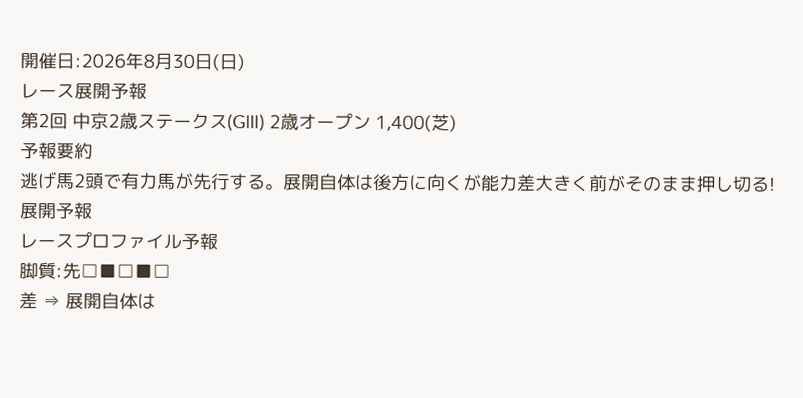開催日:2026年8月30日(日)
レース展開予報
第2回 中京2歳ステークス(GⅢ) 2歳オープン 1,400(芝)
予報要約
逃げ馬2頭で有力馬が先行する。展開自体は後方に向くが能力差大きく前がそのまま押し切る!
展開予報
レースプロファイル予報
脚質:先□■□■□
差 ⇒ 展開自体は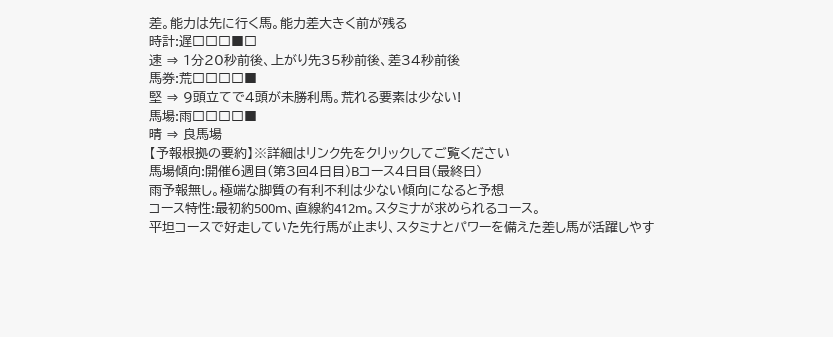差。能力は先に行く馬。能力差大きく前が残る
時計:遅□□□■□
速 ⇒ 1分20秒前後、上がり先35秒前後、差34秒前後
馬券:荒□□□□■
堅 ⇒ 9頭立てで4頭が未勝利馬。荒れる要素は少ない!
馬場:雨□□□□■
晴 ⇒ 良馬場
【予報根拠の要約】※詳細はリンク先をクリックしてご覧ください
馬場傾向:開催6週目(第3回4日目)Bコース4日目(最終日)
雨予報無し。極端な脚質の有利不利は少ない傾向になると予想
コース特性:最初約500m、直線約412m。スタミナが求められるコース。
平坦コースで好走していた先行馬が止まり、スタミナとパワーを備えた差し馬が活躍しやす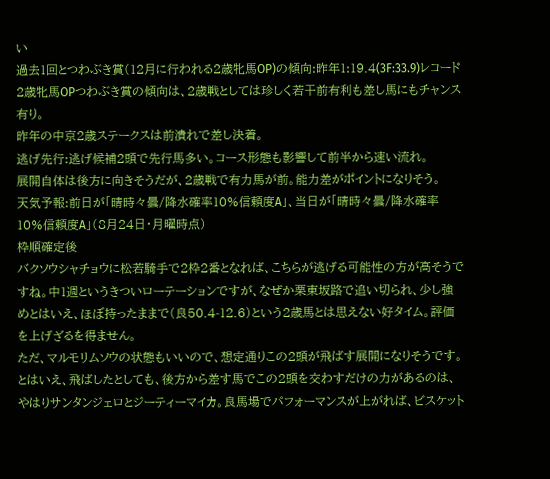い
過去1回とつわぶき賞(12月に行われる2歳牝馬OP)の傾向:昨年1:19.4(3F:33.9)レコード
2歳牝馬OPつわぶき賞の傾向は、2歳戦としては珍しく若干前有利も差し馬にもチャンス有り。
昨年の中京2歳ステークスは前潰れで差し決着。
逃げ先行:逃げ候補2頭で先行馬多い。コース形態も影響して前半から速い流れ。
展開自体は後方に向きそうだが、2歳戦で有力馬が前。能力差がポイントになりそう。
天気予報:前日が「晴時々曇/降水確率10%信頼度A」、当日が「晴時々曇/降水確率10%信頼度A」(8月24日・月曜時点)
枠順確定後
バクソウシャチョウに松若騎手で2枠2番となれば、こちらが逃げる可能性の方が高そうですね。中1週というきついローテーションですが、なぜか栗東坂路で追い切られ、少し強めとはいえ、ほぼ持ったままで(良50.4-12.6)という2歳馬とは思えない好タイム。評価を上げざるを得ません。
ただ、マルモリムソウの状態もいいので、想定通りこの2頭が飛ばす展開になりそうです。とはいえ、飛ばしたとしても、後方から差す馬でこの2頭を交わすだけの力があるのは、やはりサンタンジェロとジーティーマイカ。良馬場でパフォーマンスが上がれば、ビスケット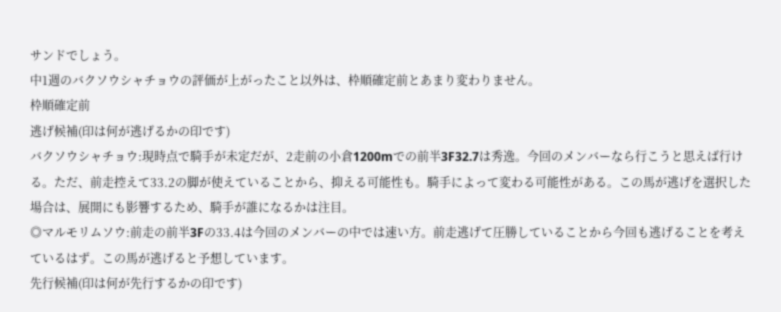サンドでしょう。
中1週のバクソウシャチョウの評価が上がったこと以外は、枠順確定前とあまり変わりません。
枠順確定前
逃げ候補(印は何が逃げるかの印です)
バクソウシャチョウ:現時点で騎手が未定だが、2走前の小倉1200mでの前半3F32.7は秀逸。今回のメンバーなら行こうと思えば行ける。ただ、前走控えて33.2の脚が使えていることから、抑える可能性も。騎手によって変わる可能性がある。この馬が逃げを選択した場合は、展開にも影響するため、騎手が誰になるかは注目。
◎マルモリムソウ:前走の前半3Fの33.4は今回のメンバーの中では速い方。前走逃げて圧勝していることから今回も逃げることを考えているはず。この馬が逃げると予想しています。
先行候補(印は何が先行するかの印です)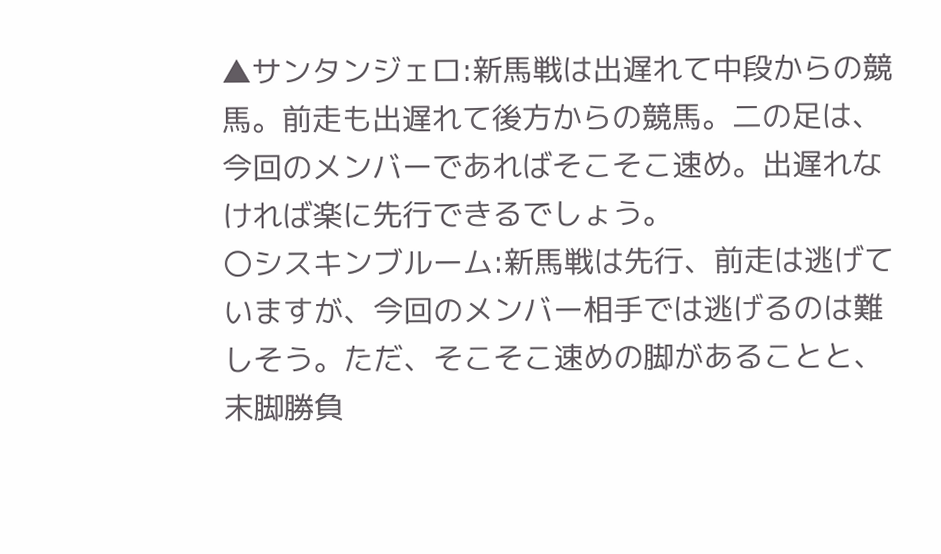▲サンタンジェロ:新馬戦は出遅れて中段からの競馬。前走も出遅れて後方からの競馬。二の足は、今回のメンバーであればそこそこ速め。出遅れなければ楽に先行できるでしょう。
〇シスキンブルーム:新馬戦は先行、前走は逃げていますが、今回のメンバー相手では逃げるのは難しそう。ただ、そこそこ速めの脚があることと、末脚勝負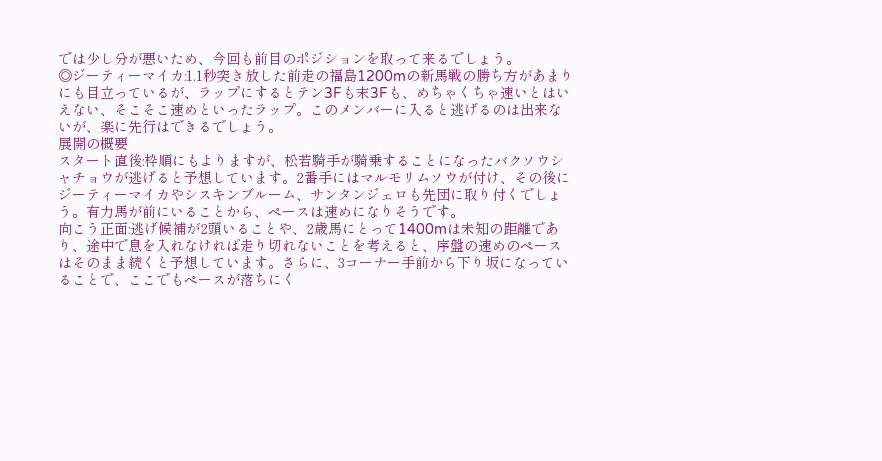では少し分が悪いため、今回も前目のポジションを取って来るでしょう。
◎ジーティーマイカ:1.1秒突き放した前走の福島1200mの新馬戦の勝ち方があまりにも目立っているが、ラップにするとテン3Fも末3Fも、めちゃくちゃ速いとはいえない、そこそこ速めといったラップ。このメンバーに入ると逃げるのは出来ないが、楽に先行はできるでしょう。
展開の概要
スタート直後:枠順にもよりますが、松若騎手が騎乗することになったバクソウシャチョウが逃げると予想しています。2番手にはマルモリムソウが付け、その後にジーティーマイカやシスキンブルーム、サンタンジェロも先団に取り付くでしょう。有力馬が前にいることから、ペースは速めになりそうです。
向こう正面:逃げ候補が2頭いることや、2歳馬にとって1400mは未知の距離であり、途中で息を入れなければ走り切れないことを考えると、序盤の速めのペースはそのまま続くと予想しています。さらに、3コーナー手前から下り坂になっていることで、ここでもペースが落ちにく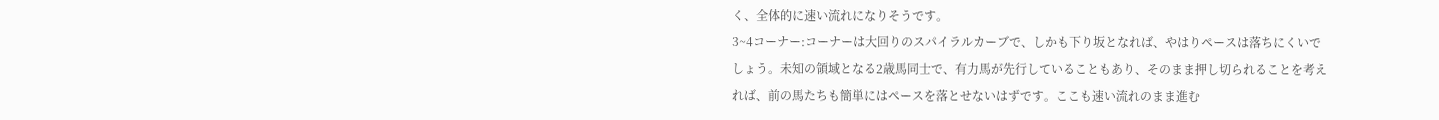く、全体的に速い流れになりそうです。
3~4コーナー:コーナーは大回りのスパイラルカーブで、しかも下り坂となれば、やはりペースは落ちにくいでしょう。未知の領域となる2歳馬同士で、有力馬が先行していることもあり、そのまま押し切られることを考えれば、前の馬たちも簡単にはペースを落とせないはずです。ここも速い流れのまま進む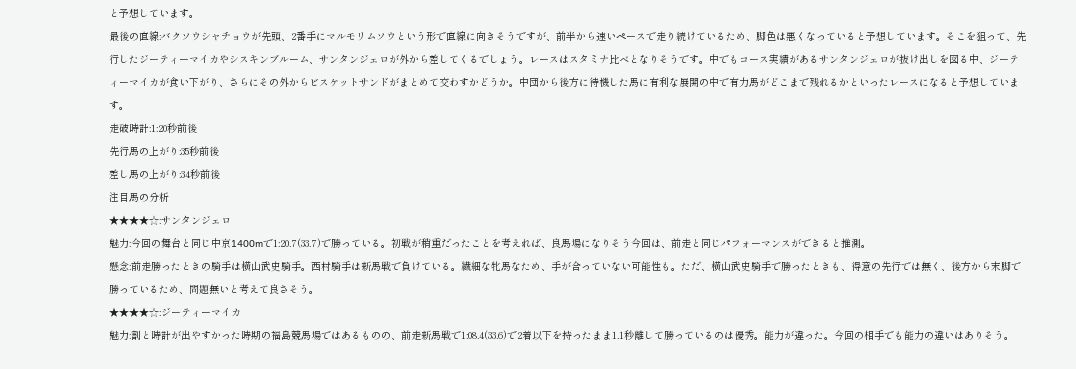と予想しています。
最後の直線:バクソウシャチョウが先頭、2番手にマルモリムソウという形で直線に向きそうですが、前半から速いペースで走り続けているため、脚色は悪くなっていると予想しています。そこを狙って、先行したジーティーマイカやシスキンブルーム、サンタンジェロが外から差してくるでしょう。レースはスタミナ比べとなりそうです。中でもコース実績があるサンタンジェロが抜け出しを図る中、ジーティーマイカが食い下がり、さらにその外からビスケットサンドがまとめて交わすかどうか。中団から後方に待機した馬に有利な展開の中で有力馬がどこまで残れるかといったレースになると予想しています。
走破時計:1:20秒前後
先行馬の上がり:35秒前後
差し馬の上がり:34秒前後
注目馬の分析
★★★★☆:サンタンジェロ
魅力:今回の舞台と同じ中京1400mで1:20.7(33.7)で勝っている。初戦が稍重だったことを考えれば、良馬場になりそう今回は、前走と同じパフォーマンスができると推測。
懸念:前走勝ったときの騎手は横山武史騎手。西村騎手は新馬戦で負けている。繊細な牝馬なため、手が合っていない可能性も。ただ、横山武史騎手で勝ったときも、得意の先行では無く、後方から末脚で勝っているため、問題無いと考えて良さそう。
★★★★☆:ジーティーマイカ
魅力:割と時計が出やすかった時期の福島競馬場ではあるものの、前走新馬戦で1:08.4(33.6)で2着以下を持ったまま1.1秒離して勝っているのは優秀。能力が違った。今回の相手でも能力の違いはありそう。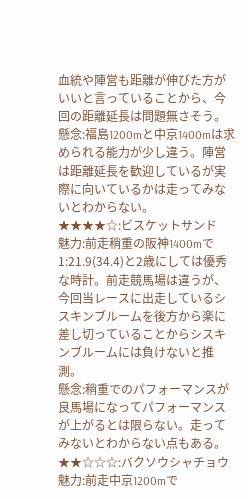血統や陣営も距離が伸びた方がいいと言っていることから、今回の距離延長は問題無さそう。
懸念:福島1200mと中京1400mは求められる能力が少し違う。陣営は距離延長を歓迎しているが実際に向いているかは走ってみないとわからない。
★★★★☆:ビスケットサンド
魅力:前走稍重の阪神1400mで1:21.9(34.4)と2歳にしては優秀な時計。前走競馬場は違うが、今回当レースに出走しているシスキンブルームを後方から楽に差し切っていることからシスキンブルームには負けないと推測。
懸念:稍重でのパフォーマンスが良馬場になってパフォーマンスが上がるとは限らない。走ってみないとわからない点もある。
★★☆☆☆:バクソウシャチョウ
魅力:前走中京1200mで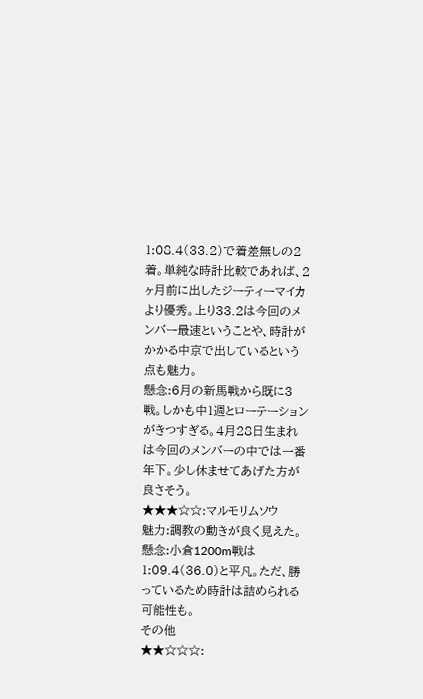1:08.4(33.2)で着差無しの2着。単純な時計比較であれば、2ヶ月前に出したジーティーマイカより優秀。上り33.2は今回のメンバー最速ということや、時計がかかる中京で出しているという点も魅力。
懸念:6月の新馬戦から既に3戦。しかも中1週とローテーションがきつすぎる。4月28日生まれは今回のメンバーの中では一番年下。少し休ませてあげた方が良さそう。
★★★☆☆:マルモリムソウ
魅力:調教の動きが良く見えた。
懸念:小倉1200m戦は1:09.4(36.0)と平凡。ただ、勝っているため時計は詰められる可能性も。
その他
★★☆☆☆: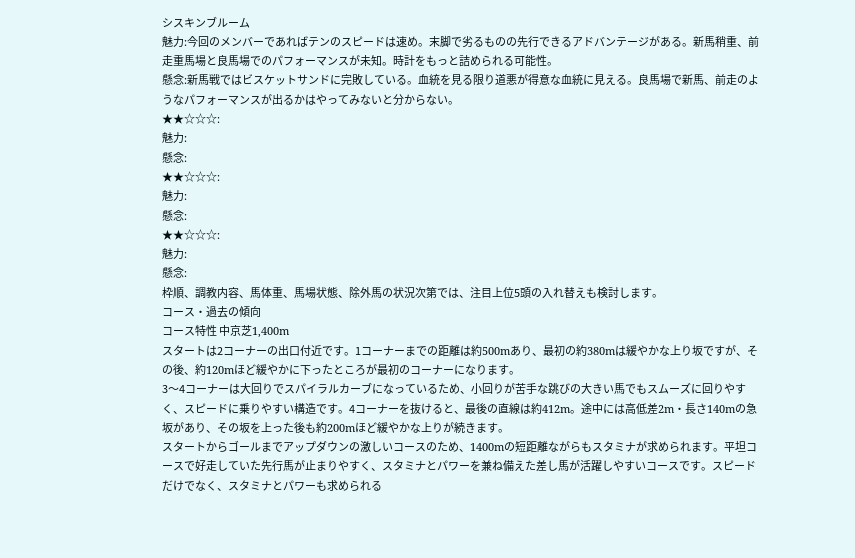シスキンブルーム
魅力:今回のメンバーであればテンのスピードは速め。末脚で劣るものの先行できるアドバンテージがある。新馬稍重、前走重馬場と良馬場でのパフォーマンスが未知。時計をもっと詰められる可能性。
懸念:新馬戦ではビスケットサンドに完敗している。血統を見る限り道悪が得意な血統に見える。良馬場で新馬、前走のようなパフォーマンスが出るかはやってみないと分からない。
★★☆☆☆:
魅力:
懸念:
★★☆☆☆:
魅力:
懸念:
★★☆☆☆:
魅力:
懸念:
枠順、調教内容、馬体重、馬場状態、除外馬の状況次第では、注目上位5頭の入れ替えも検討します。
コース・過去の傾向
コース特性 中京芝1,400m
スタートは2コーナーの出口付近です。1コーナーまでの距離は約500mあり、最初の約380mは緩やかな上り坂ですが、その後、約120mほど緩やかに下ったところが最初のコーナーになります。
3〜4コーナーは大回りでスパイラルカーブになっているため、小回りが苦手な跳びの大きい馬でもスムーズに回りやすく、スピードに乗りやすい構造です。4コーナーを抜けると、最後の直線は約412m。途中には高低差2m・長さ140mの急坂があり、その坂を上った後も約200mほど緩やかな上りが続きます。
スタートからゴールまでアップダウンの激しいコースのため、1400mの短距離ながらもスタミナが求められます。平坦コースで好走していた先行馬が止まりやすく、スタミナとパワーを兼ね備えた差し馬が活躍しやすいコースです。スピードだけでなく、スタミナとパワーも求められる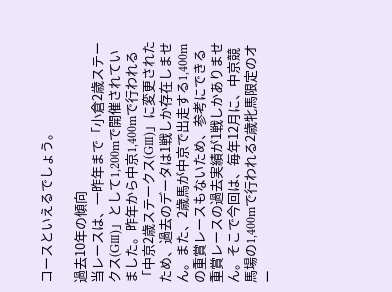コースといえるでしょう。

過去10年の傾向
当レースは、一昨年まで「小倉2歳ステークス(GⅢ)」として1,200mで開催されていました。昨年から中京1,400mで行われる「中京2歳ステークス(GⅢ)」に変更されたため、過去のデータは1戦しか存在しません。また、2歳馬が中京で出走する1,400mの重賞レースもないため、参考にできる重賞レースの過去実績が1戦しかありません。そこで今回は、毎年12月に、中京競馬場の1,400mで行われる2歳牝馬限定のオー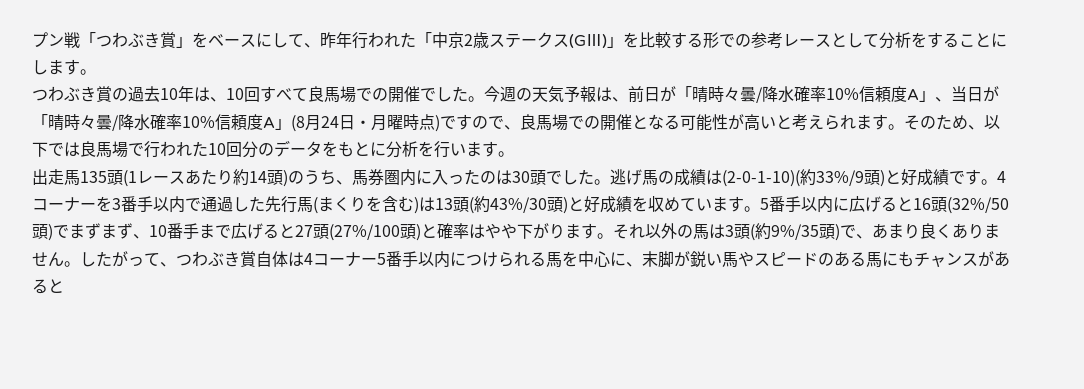プン戦「つわぶき賞」をベースにして、昨年行われた「中京2歳ステークス(GⅢ)」を比較する形での参考レースとして分析をすることにします。
つわぶき賞の過去10年は、10回すべて良馬場での開催でした。今週の天気予報は、前日が「晴時々曇/降水確率10%信頼度A」、当日が「晴時々曇/降水確率10%信頼度A」(8月24日・月曜時点)ですので、良馬場での開催となる可能性が高いと考えられます。そのため、以下では良馬場で行われた10回分のデータをもとに分析を行います。
出走馬135頭(1レースあたり約14頭)のうち、馬券圏内に入ったのは30頭でした。逃げ馬の成績は(2-0-1-10)(約33%/9頭)と好成績です。4コーナーを3番手以内で通過した先行馬(まくりを含む)は13頭(約43%/30頭)と好成績を収めています。5番手以内に広げると16頭(32%/50頭)でまずまず、10番手まで広げると27頭(27%/100頭)と確率はやや下がります。それ以外の馬は3頭(約9%/35頭)で、あまり良くありません。したがって、つわぶき賞自体は4コーナー5番手以内につけられる馬を中心に、末脚が鋭い馬やスピードのある馬にもチャンスがあると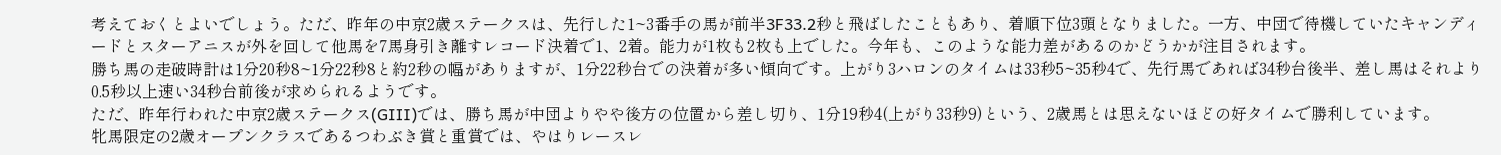考えておくとよいでしょう。ただ、昨年の中京2歳ステークスは、先行した1~3番手の馬が前半3F33.2秒と飛ばしたこともあり、着順下位3頭となりました。一方、中団で待機していたキャンディードとスターアニスが外を回して他馬を7馬身引き離すレコード決着で1、2着。能力が1枚も2枚も上でした。今年も、このような能力差があるのかどうかが注目されます。
勝ち馬の走破時計は1分20秒8~1分22秒8と約2秒の幅がありますが、1分22秒台での決着が多い傾向です。上がり3ハロンのタイムは33秒5~35秒4で、先行馬であれば34秒台後半、差し馬はそれより0.5秒以上速い34秒台前後が求められるようです。
ただ、昨年行われた中京2歳ステークス(GⅢ)では、勝ち馬が中団よりやや後方の位置から差し切り、1分19秒4(上がり33秒9)という、2歳馬とは思えないほどの好タイムで勝利しています。
牝馬限定の2歳オープンクラスであるつわぶき賞と重賞では、やはりレースレ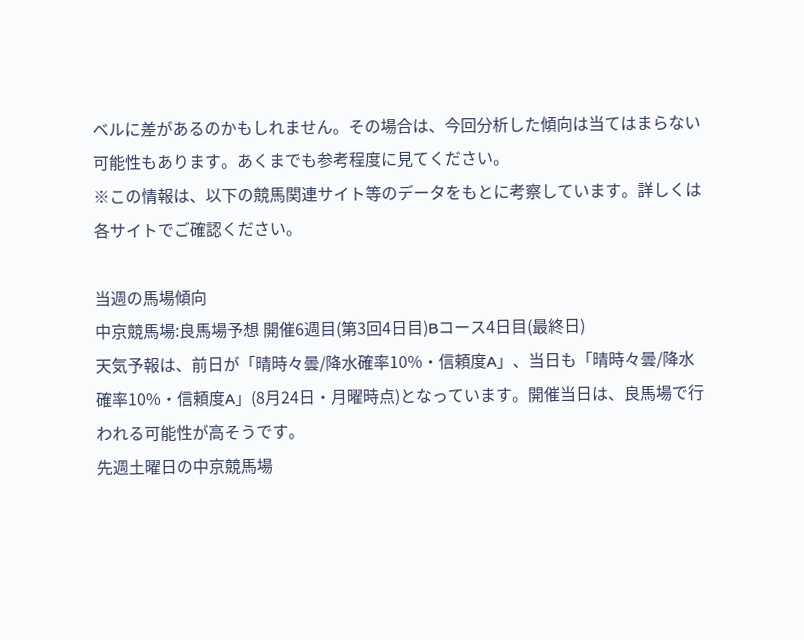ベルに差があるのかもしれません。その場合は、今回分析した傾向は当てはまらない可能性もあります。あくまでも参考程度に見てください。
※この情報は、以下の競馬関連サイト等のデータをもとに考察しています。詳しくは各サイトでご確認ください。

当週の馬場傾向
中京競馬場:良馬場予想 開催6週目(第3回4日目)Bコース4日目(最終日)
天気予報は、前日が「晴時々曇/降水確率10%・信頼度A」、当日も「晴時々曇/降水確率10%・信頼度A」(8月24日・月曜時点)となっています。開催当日は、良馬場で行われる可能性が高そうです。
先週土曜日の中京競馬場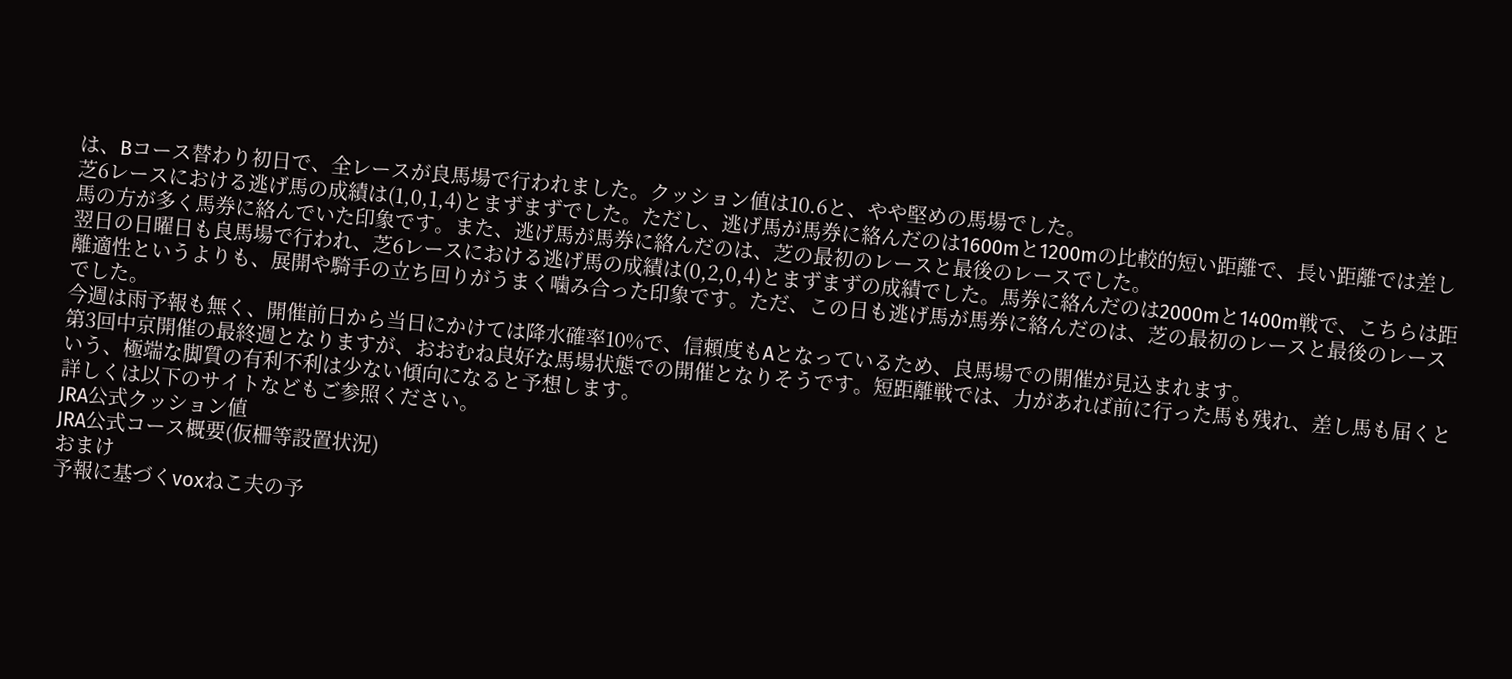は、Bコース替わり初日で、全レースが良馬場で行われました。クッション値は10.6と、やや堅めの馬場でした。
芝6レースにおける逃げ馬の成績は(1,0,1,4)とまずまずでした。ただし、逃げ馬が馬券に絡んだのは1600mと1200mの比較的短い距離で、長い距離では差し馬の方が多く馬券に絡んでいた印象です。また、逃げ馬が馬券に絡んだのは、芝の最初のレースと最後のレースでした。
翌日の日曜日も良馬場で行われ、芝6レースにおける逃げ馬の成績は(0,2,0,4)とまずまずの成績でした。馬券に絡んだのは2000mと1400m戦で、こちらは距離適性というよりも、展開や騎手の立ち回りがうまく噛み合った印象です。ただ、この日も逃げ馬が馬券に絡んだのは、芝の最初のレースと最後のレースでした。
今週は雨予報も無く、開催前日から当日にかけては降水確率10%で、信頼度もAとなっているため、良馬場での開催が見込まれます。
第3回中京開催の最終週となりますが、おおむね良好な馬場状態での開催となりそうです。短距離戦では、力があれば前に行った馬も残れ、差し馬も届くという、極端な脚質の有利不利は少ない傾向になると予想します。
詳しくは以下のサイトなどもご参照ください。
JRA公式クッション値
JRA公式コース概要(仮柵等設置状況)
おまけ
予報に基づくvoxねこ夫の予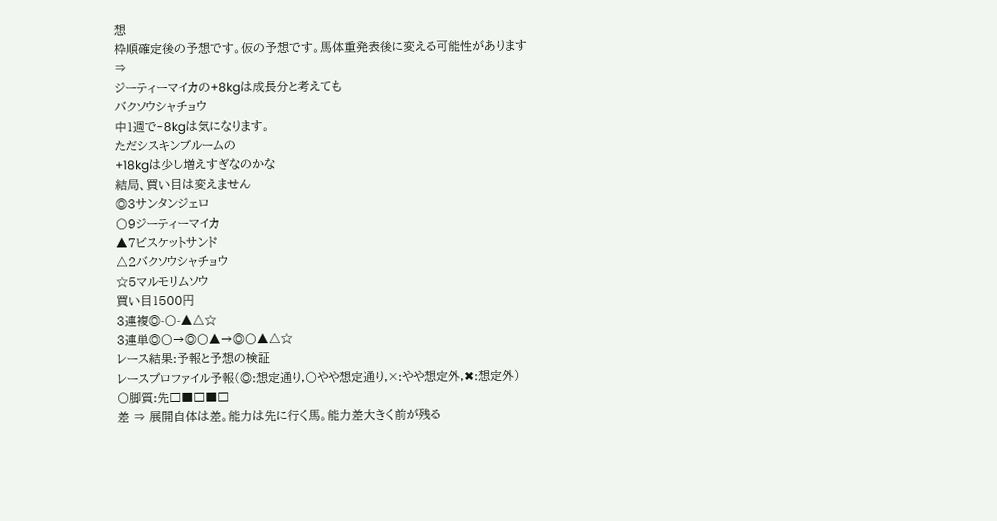想
枠順確定後の予想です。仮の予想です。馬体重発表後に変える可能性があります
⇒
ジーティーマイカの+8kgは成長分と考えても
バクソウシャチョウ
中1週で-8kgは気になります。
ただシスキンブルームの
+18kgは少し増えすぎなのかな
結局、買い目は変えません
◎3サンタンジェロ
〇9ジーティーマイカ
▲7ビスケットサンド
△2バクソウシャチョウ
☆5マルモリムソウ
買い目1500円
3連複◎-〇-▲△☆
3連単◎〇→◎〇▲→◎〇▲△☆
レース結果:予報と予想の検証
レースプロファイル予報(◎:想定通り,〇やや想定通り,×:やや想定外,✖:想定外)
〇脚質:先□■□■□
差 ⇒ 展開自体は差。能力は先に行く馬。能力差大きく前が残る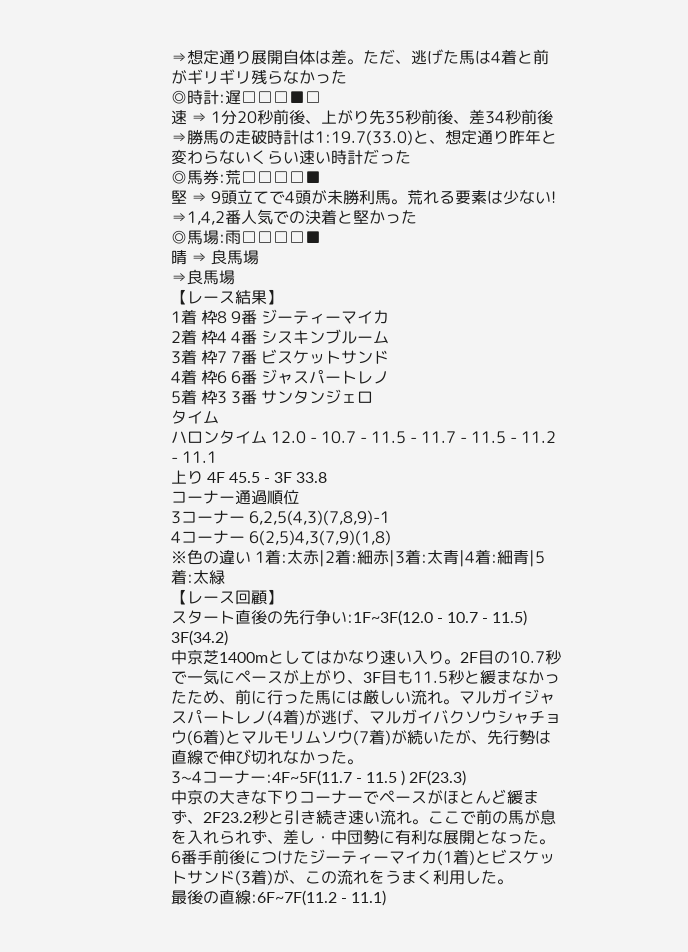⇒想定通り展開自体は差。ただ、逃げた馬は4着と前がギリギリ残らなかった
◎時計:遅□□□■□
速 ⇒ 1分20秒前後、上がり先35秒前後、差34秒前後
⇒勝馬の走破時計は1:19.7(33.0)と、想定通り昨年と変わらないくらい速い時計だった
◎馬券:荒□□□□■
堅 ⇒ 9頭立てで4頭が未勝利馬。荒れる要素は少ない!
⇒1,4,2番人気での決着と堅かった
◎馬場:雨□□□□■
晴 ⇒ 良馬場
⇒良馬場
【レース結果】
1着 枠8 9番 ジーティーマイカ
2着 枠4 4番 シスキンブルーム
3着 枠7 7番 ビスケットサンド
4着 枠6 6番 ジャスパートレノ
5着 枠3 3番 サンタンジェロ
タイム
ハロンタイム 12.0 - 10.7 - 11.5 - 11.7 - 11.5 - 11.2 - 11.1
上り 4F 45.5 - 3F 33.8
コーナー通過順位
3コーナー 6,2,5(4,3)(7,8,9)-1
4コーナー 6(2,5)4,3(7,9)(1,8)
※色の違い 1着:太赤|2着:細赤|3着:太青|4着:細青|5着:太緑
【レース回顧】
スタート直後の先行争い:1F~3F(12.0 - 10.7 - 11.5) 3F(34.2)
中京芝1400mとしてはかなり速い入り。2F目の10.7秒で一気にペースが上がり、3F目も11.5秒と緩まなかったため、前に行った馬には厳しい流れ。マルガイジャスパートレノ(4着)が逃げ、マルガイバクソウシャチョウ(6着)とマルモリムソウ(7着)が続いたが、先行勢は直線で伸び切れなかった。
3~4コーナー:4F~5F(11.7 - 11.5 ) 2F(23.3)
中京の大きな下りコーナーでペースがほとんど緩まず、2F23.2秒と引き続き速い流れ。ここで前の馬が息を入れられず、差し・中団勢に有利な展開となった。6番手前後につけたジーティーマイカ(1着)とビスケットサンド(3着)が、この流れをうまく利用した。
最後の直線:6F~7F(11.2 - 11.1)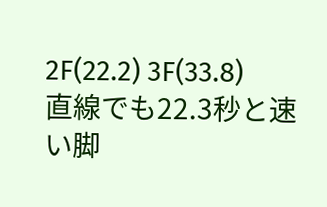2F(22.2) 3F(33.8)
直線でも22.3秒と速い脚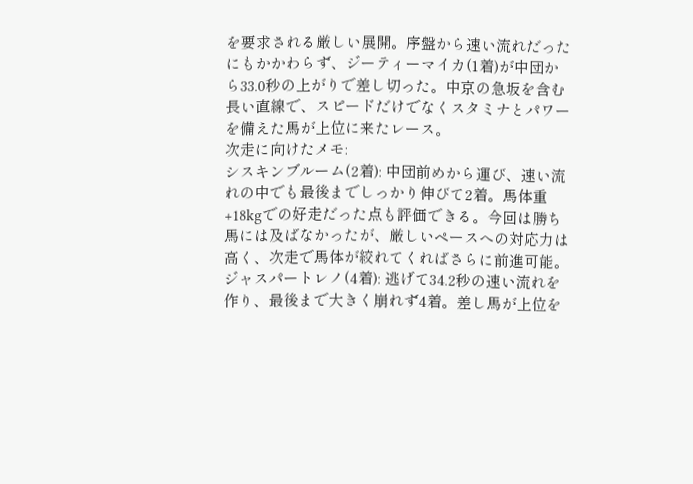を要求される厳しい展開。序盤から速い流れだったにもかかわらず、ジーティーマイカ(1着)が中団から33.0秒の上がりで差し切った。中京の急坂を含む長い直線で、スピードだけでなくスタミナとパワーを備えた馬が上位に来たレース。
次走に向けたメモ:
シスキンブルーム(2着): 中団前めから運び、速い流れの中でも最後までしっかり伸びて2着。馬体重+18kgでの好走だった点も評価できる。今回は勝ち馬には及ばなかったが、厳しいペースへの対応力は高く、次走で馬体が絞れてくればさらに前進可能。
ジャスパートレノ(4着): 逃げて34.2秒の速い流れを作り、最後まで大きく崩れず4着。差し馬が上位を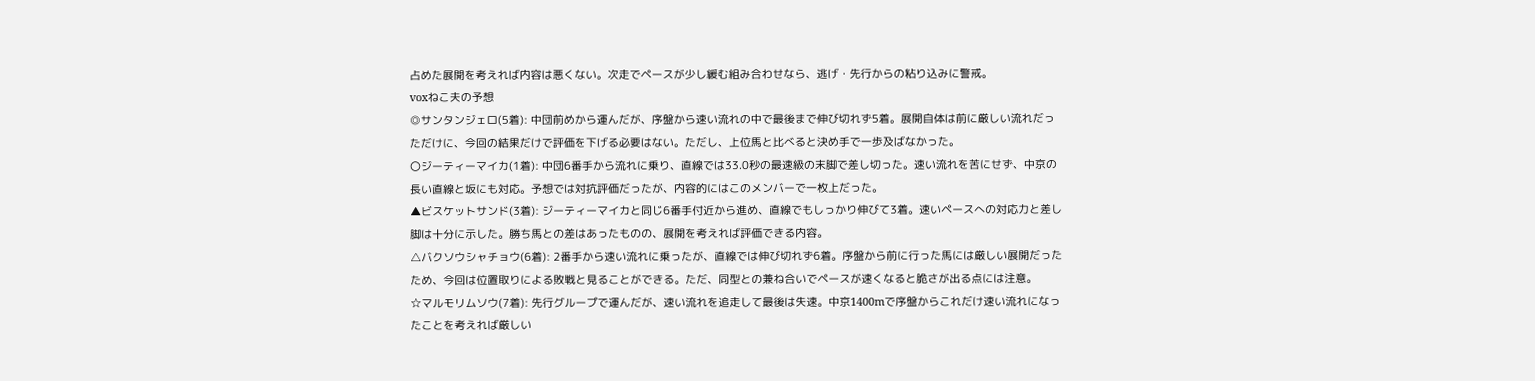占めた展開を考えれば内容は悪くない。次走でペースが少し緩む組み合わせなら、逃げ・先行からの粘り込みに警戒。
voxねこ夫の予想
◎サンタンジェロ(5着): 中団前めから運んだが、序盤から速い流れの中で最後まで伸び切れず5着。展開自体は前に厳しい流れだっただけに、今回の結果だけで評価を下げる必要はない。ただし、上位馬と比べると決め手で一歩及ばなかった。
〇ジーティーマイカ(1着): 中団6番手から流れに乗り、直線では33.0秒の最速級の末脚で差し切った。速い流れを苦にせず、中京の長い直線と坂にも対応。予想では対抗評価だったが、内容的にはこのメンバーで一枚上だった。
▲ビスケットサンド(3着): ジーティーマイカと同じ6番手付近から進め、直線でもしっかり伸びて3着。速いペースへの対応力と差し脚は十分に示した。勝ち馬との差はあったものの、展開を考えれば評価できる内容。
△バクソウシャチョウ(6着): 2番手から速い流れに乗ったが、直線では伸び切れず6着。序盤から前に行った馬には厳しい展開だったため、今回は位置取りによる敗戦と見ることができる。ただ、同型との兼ね合いでペースが速くなると脆さが出る点には注意。
☆マルモリムソウ(7着): 先行グループで運んだが、速い流れを追走して最後は失速。中京1400mで序盤からこれだけ速い流れになったことを考えれば厳しい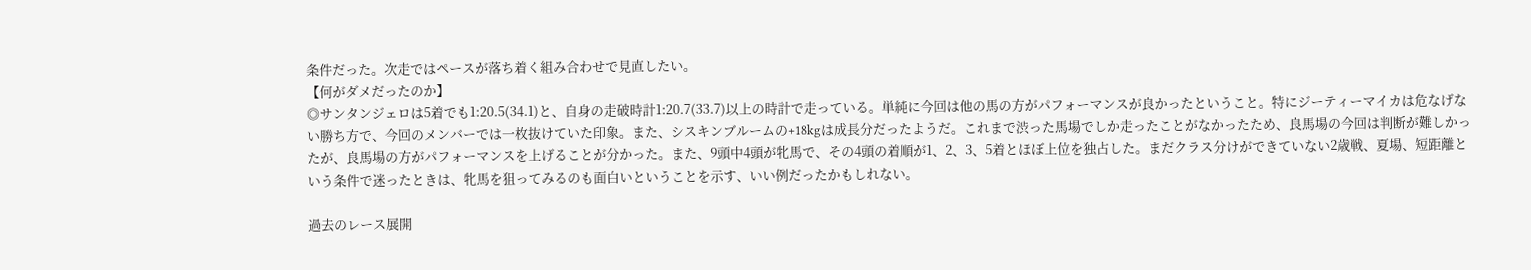条件だった。次走ではペースが落ち着く組み合わせで見直したい。
【何がダメだったのか】
◎サンタンジェロは5着でも1:20.5(34.1)と、自身の走破時計1:20.7(33.7)以上の時計で走っている。単純に今回は他の馬の方がパフォーマンスが良かったということ。特にジーティーマイカは危なげない勝ち方で、今回のメンバーでは一枚抜けていた印象。また、シスキンブルームの+18kgは成長分だったようだ。これまで渋った馬場でしか走ったことがなかったため、良馬場の今回は判断が難しかったが、良馬場の方がパフォーマンスを上げることが分かった。また、9頭中4頭が牝馬で、その4頭の着順が1、2、3、5着とほぼ上位を独占した。まだクラス分けができていない2歳戦、夏場、短距離という条件で迷ったときは、牝馬を狙ってみるのも面白いということを示す、いい例だったかもしれない。

過去のレース展開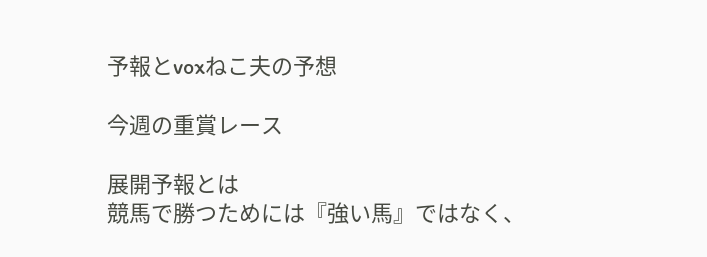予報とvoxねこ夫の予想

今週の重賞レース

展開予報とは
競馬で勝つためには『強い馬』ではなく、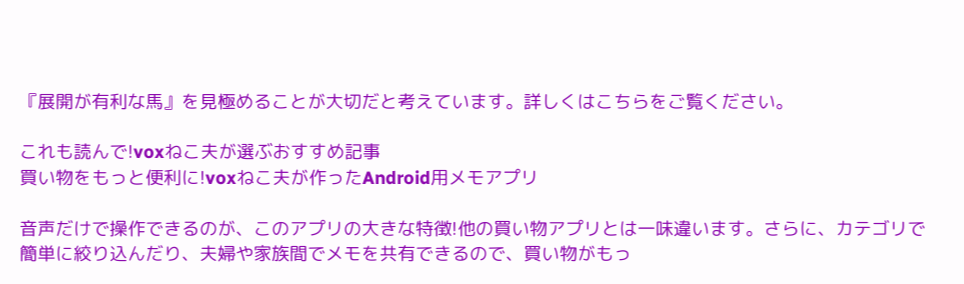『展開が有利な馬』を見極めることが大切だと考えています。詳しくはこちらをご覧ください。

これも読んで!voxねこ夫が選ぶおすすめ記事
買い物をもっと便利に!voxねこ夫が作ったAndroid用メモアプリ

音声だけで操作できるのが、このアプリの大きな特徴!他の買い物アプリとは一味違います。さらに、カテゴリで簡単に絞り込んだり、夫婦や家族間でメモを共有できるので、買い物がもっ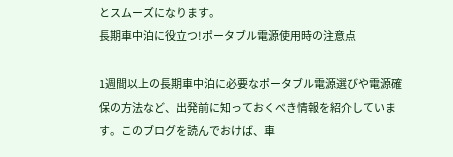とスムーズになります。
長期車中泊に役立つ!ポータブル電源使用時の注意点

1週間以上の長期車中泊に必要なポータブル電源選びや電源確保の方法など、出発前に知っておくべき情報を紹介しています。このブログを読んでおけば、車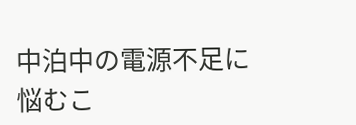中泊中の電源不足に悩むこ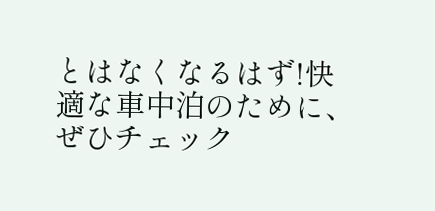とはなくなるはず!快適な車中泊のために、ぜひチェック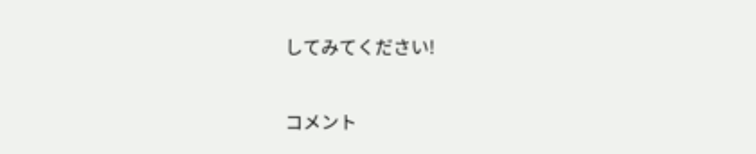してみてください!


コメント